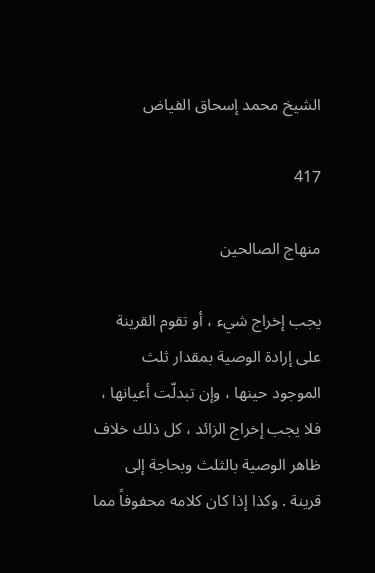الشيخ محمد إسحاق الفياض

417

منهاج الصالحين

يجب إخراج شيء ، أو تقوم القرينة على إرادة الوصية بمقدار ثلث الموجود حينها ، وإن تبدلّت أعيانها ، فلا يجب إخراج الزائد ، كل ذلك خلاف ظاهر الوصية بالثلث وبحاجة إلى قرينة . وكذا إذا كان كلامه محفوفاً مما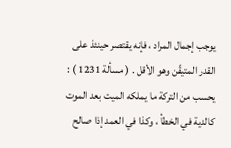يوجب إجمال المراد ، فإنه يقتصر حينئذ على القدر المتيقّن وهو الأقل . ( مسألة 1231 ) : يحسب من التركة ما يملكه الميت بعد الموت كالدية في الخطأ ، وكذا في العمد إذا صالح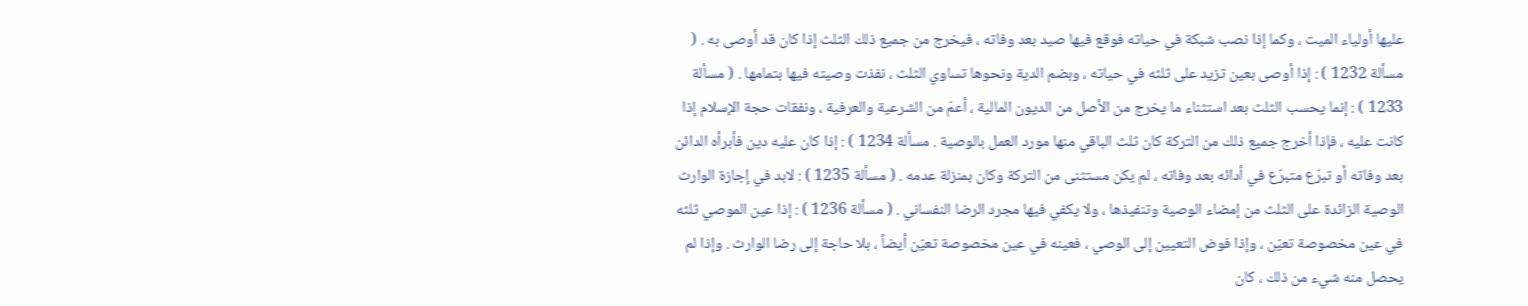عليها أولياء الميت ، وكما إذا نصب شبكة في حياته فوقع فيها صيد بعد وفاته ، فيخرج من جميع ذلك الثلث إذا كان قد أوصى به . ( مسألة 1232 ) : إذا أوصى بعين تزيد على ثلثه في حياته ، وبضم الدية ونحوها تساوي الثلث ، نفذت وصيته فيها بتمامها . ( مسألة 1233 ) : إنما يحسب الثلث بعد استثناء ما يخرج من الأصل من الديون المالية ، أعمّ من الشرعية والعرفية ، ونفقات حجة الإسلام إذا كانت عليه ، فإذا أخرج جميع ذلك من التركة كان ثلث الباقي منها مورد العمل بالوصية . مسألة 1234 ) : إذا كان عليه دين فأبرأه الدائن بعد وفاته أو تبرّع متبرّع في أدائه بعد وفاته ، لم يكن مستثنى من التركة وكان بمنزلة عدمه . ( مسألة 1235 ) : لابد في إجازة الوارث الوصية الزائدة على الثلث من إمضاء الوصية وتنفيذها ، ولا يكفي فيها مجرد الرضا النفساني . ( مسألة 1236 ) : إذا عين الموصي ثلثه في عين مخصوصة تعيّن ، وإذا فوض التعيين إلى الوصي ، فعينه في عين مخصوصة تعيّن أيضاً ، بلا حاجة إلى رضا الوارث . وإذا لم يحصل منه شيء من ذلك ، كان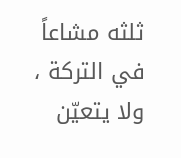ثلثه مشاعاً في التركة ، ولا يتعيّن